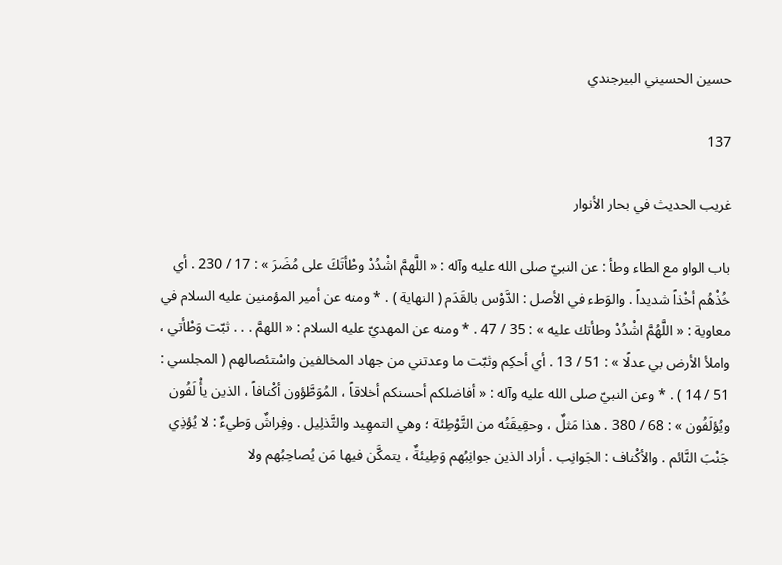حسين الحسيني البيرجندي

137

غريب الحديث في بحار الأنوار

باب الواو مع الطاء وطأ : عن النبيّ صلى الله عليه وآله : « اللَّهمَّ اشْدُدْ وطْأتَكَ على مُضَرَ » : 17 / 230 . أي خُذْهُم أخْذاً شديداً . والوَطء في الأصل : الدَّوْس بالقَدَم ( النهاية ) . * ومنه عن أمير المؤمنين عليه السلام في معاوية : « اللَّهُمَّ اشْدُدْ وطأتك عليه » : 35 / 47 . * ومنه عن المهديّ عليه السلام : « اللهمَّ . . . ثبّت وَطْأتي ، واملأ الأرض بي عدلًا » : 51 / 13 . أي أحكِم وثبّت ما وعدتني من جهاد المخالفين واسْتئصالهم ( المجلسي : 51 / 14 ) . * وعن النبيّ صلى الله عليه وآله : « أفاضلكم أحسنكم أخلاقاً ، المُوَطَّؤون أكْنافاً ، الذين يأْ لَفُون ويُؤلَفُون » : 68 / 380 . هذا مَثلٌ ، وحقِيقَتُه من التَّوْطِئة ؛ وهي التمهِيد والتَّذلِيل . وفِراشٌ وَطيءٌ : لا يُؤذِي جَنْبَ النَّائم . والأكْناف : الجَوانِب . أراد الذين جوانِبُهم وَطِيئةٌ ، يتمكَّن فيها مَن يُصاحِبُهم ولا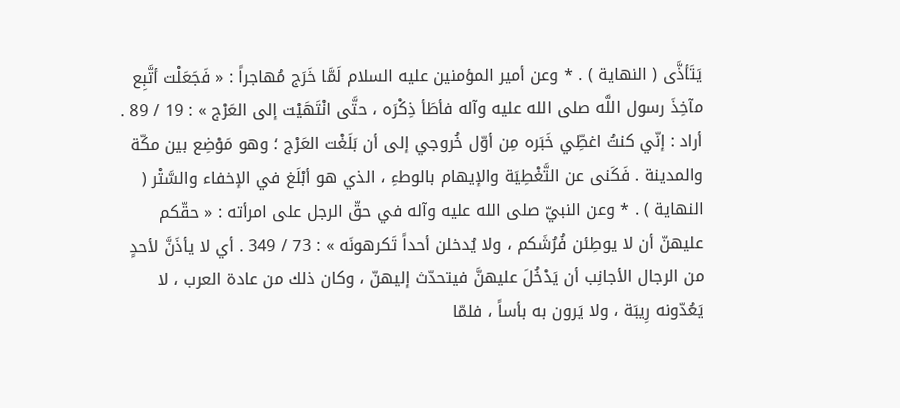يَتَأذَّى ( النهاية ) . * وعن أمير المؤمنين عليه السلام لَمَّا خَرَج مُهاجراً : « فَجَعَلْت أتَّبِع مآخِذَ رسول اللَّه صلى الله عليه وآله فأطَأ ذِكْرَه ، حتَّى انْتَهَيْت إلى العَرْج » : 19 / 89 . أراد : إنّي كنتُ اغطِّي خَبَره مِن أوّل خُروجي إلى أن بَلَغْت العَرْج ؛ وهو مَوْضِع بين مكّة والمدينة . فَكَنى عن التَّغْطِيَة والإيهام بالوطءِ ، الذي هو أبْلَغ في الإخفاء والسَّتْر ( النهاية ) . * وعن النبيّ صلى الله عليه وآله في حقّ الرجل على امرأته : « حقّكم عليهنّ أن لا يوطِئن فُرُشَكم ، ولا يُدخلن أحداً تَكرهونَه » : 73 / 349 . أي لا يأذَنَّ لأحدٍ من الرجال الأجانِب أن يَدْخُلَ عليهنَّ فيتحدّث إليهنّ ، وكان ذلك من عادة العرب ، لا يَعُدّونه رِيبَة ، ولا يَرون به بأساً ، فلمّا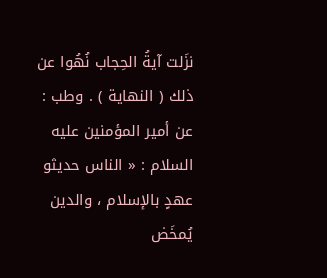نزَلت آيةُ الحِجاب نُهُوا عن ذلك ( النهاية ) . وطب : عن أمير المؤمنين عليه السلام : « الناس حديثو عهدٍ بالإسلام ، والدين يُمخَض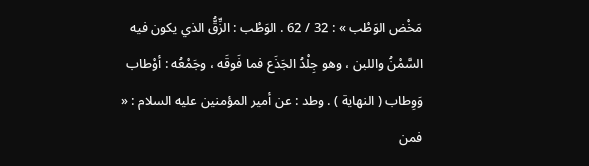مَخْض الوَطْب » : 32 / 62 . الوَطْب : الزِّقُّ الذي يكون فيه السَّمْنُ واللبن ، وهو جِلْدُ الجَذَع فما فَوقَه ، وجَمْعُه : أوْطاب وَوِطاب ( النهاية ) . وطد : عن أمير المؤمنين عليه السلام : « فمن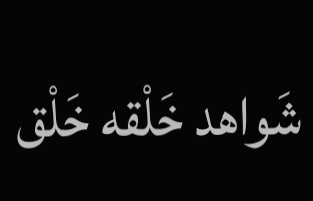شَواهد خَلْقه خَلْق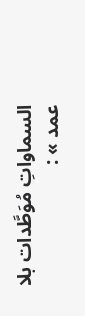السماواتِ مُوَطَّدات بلا عمد » :